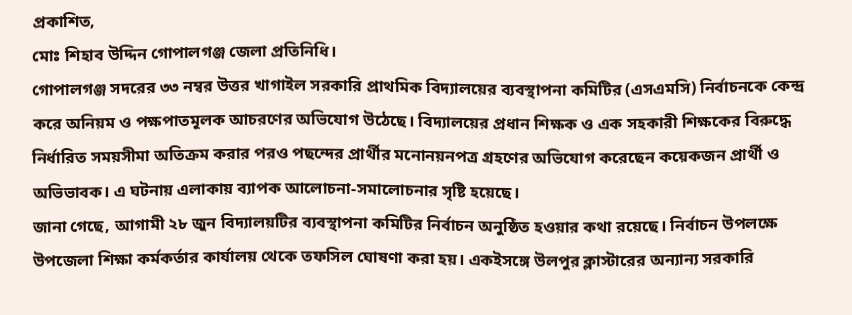প্রকাশিত,
মোঃ শিহাব উদ্দিন গোপালগঞ্জ জেলা প্রতিনিধি।
গোপালগঞ্জ সদরের ৩৩ নম্বর উত্তর খাগাইল সরকারি প্রাথমিক বিদ্যালয়ের ব্যবস্থাপনা কমিটির (এসএমসি) নির্বাচনকে কেন্দ্র করে অনিয়ম ও পক্ষপাতমূলক আচরণের অভিযোগ উঠেছে। বিদ্যালয়ের প্রধান শিক্ষক ও এক সহকারী শিক্ষকের বিরুদ্ধে নির্ধারিত সময়সীমা অতিক্রম করার পরও পছন্দের প্রার্থীর মনোনয়নপত্র গ্রহণের অভিযোগ করেছেন কয়েকজন প্রার্থী ও অভিভাবক। এ ঘটনায় এলাকায় ব্যাপক আলোচনা-সমালোচনার সৃষ্টি হয়েছে।
জানা গেছে, আগামী ২৮ জুন বিদ্যালয়টির ব্যবস্থাপনা কমিটির নির্বাচন অনুষ্ঠিত হওয়ার কথা রয়েছে। নির্বাচন উপলক্ষে উপজেলা শিক্ষা কর্মকর্তার কার্যালয় থেকে তফসিল ঘোষণা করা হয়। একইসঙ্গে উলপুর ক্লাস্টারের অন্যান্য সরকারি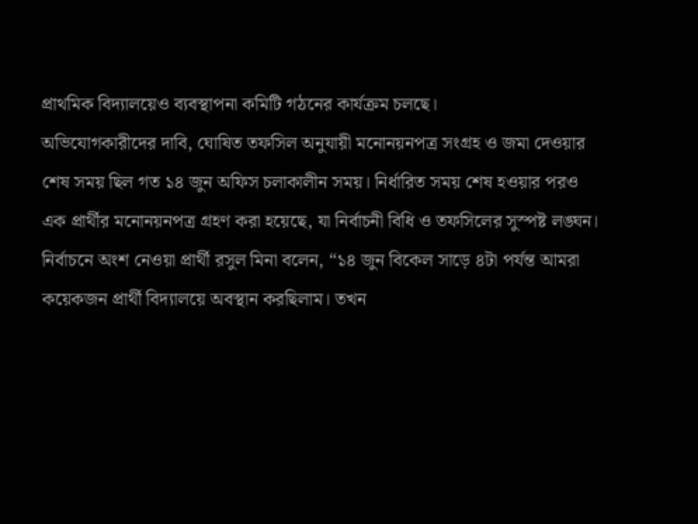প্রাথমিক বিদ্যালয়েও ব্যবস্থাপনা কমিটি গঠনের কার্যক্রম চলছে।
অভিযোগকারীদের দাবি, ঘোষিত তফসিল অনুযায়ী মনোনয়নপত্র সংগ্রহ ও জমা দেওয়ার শেষ সময় ছিল গত ১৪ জুন অফিস চলাকালীন সময়। নির্ধারিত সময় শেষ হওয়ার পরও এক প্রার্থীর মনোনয়নপত্র গ্রহণ করা হয়েছে, যা নির্বাচনী বিধি ও তফসিলের সুস্পষ্ট লঙ্ঘন।
নির্বাচনে অংশ নেওয়া প্রার্থী রসুল মিনা বলেন, “১৪ জুন বিকেল সাড়ে ৪টা পর্যন্ত আমরা কয়েকজন প্রার্থী বিদ্যালয়ে অবস্থান করছিলাম। তখন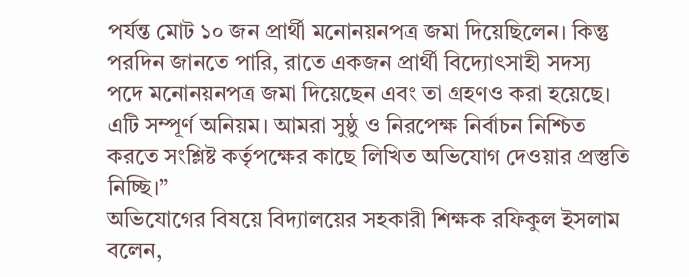পর্যন্ত মোট ১০ জন প্রার্থী মনোনয়নপত্র জমা দিয়েছিলেন। কিন্তু পরদিন জানতে পারি, রাতে একজন প্রার্থী বিদ্যোৎসাহী সদস্য পদে মনোনয়নপত্র জমা দিয়েছেন এবং তা গ্রহণও করা হয়েছে। এটি সম্পূর্ণ অনিয়ম। আমরা সুষ্ঠু ও নিরপেক্ষ নির্বাচন নিশ্চিত করতে সংশ্লিষ্ট কর্তৃপক্ষের কাছে লিখিত অভিযোগ দেওয়ার প্রস্তুতি নিচ্ছি।”
অভিযোগের বিষয়ে বিদ্যালয়ের সহকারী শিক্ষক রফিকুল ইসলাম বলেন,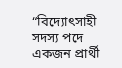“বিদ্যোৎসাহী সদস্য পদে একজন প্রার্থী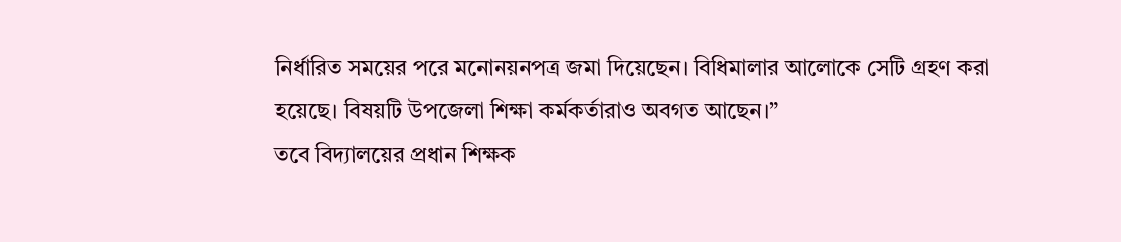নির্ধারিত সময়ের পরে মনোনয়নপত্র জমা দিয়েছেন। বিধিমালার আলোকে সেটি গ্রহণ করা হয়েছে। বিষয়টি উপজেলা শিক্ষা কর্মকর্তারাও অবগত আছেন।”
তবে বিদ্যালয়ের প্রধান শিক্ষক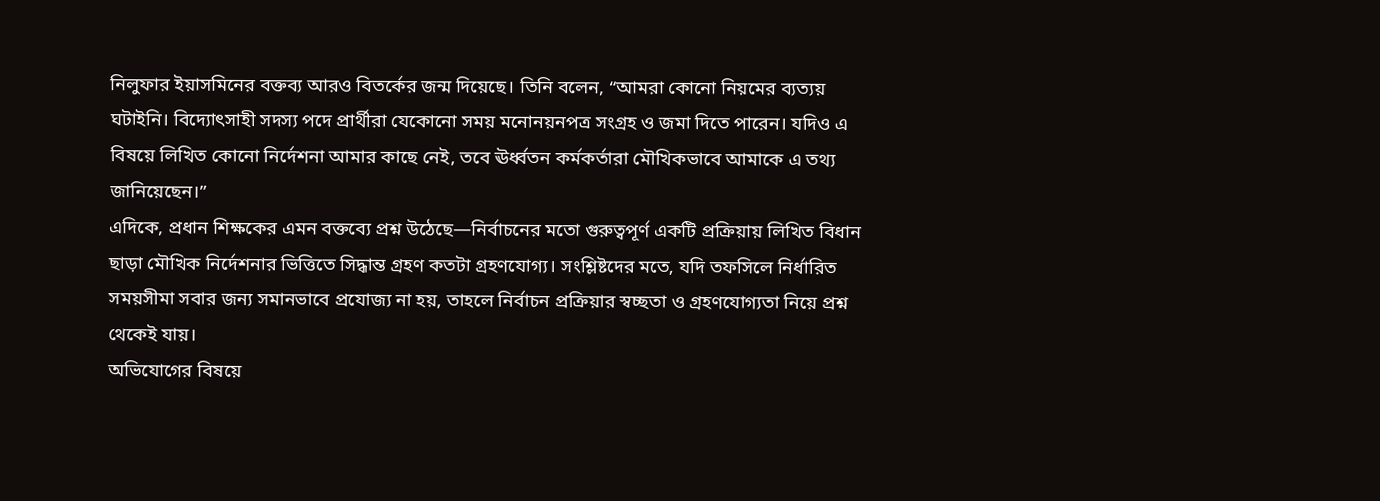নিলুফার ইয়াসমিনের বক্তব্য আরও বিতর্কের জন্ম দিয়েছে। তিনি বলেন, “আমরা কোনো নিয়মের ব্যত্যয় ঘটাইনি। বিদ্যোৎসাহী সদস্য পদে প্রার্থীরা যেকোনো সময় মনোনয়নপত্র সংগ্রহ ও জমা দিতে পারেন। যদিও এ বিষয়ে লিখিত কোনো নির্দেশনা আমার কাছে নেই, তবে ঊর্ধ্বতন কর্মকর্তারা মৌখিকভাবে আমাকে এ তথ্য জানিয়েছেন।”
এদিকে, প্রধান শিক্ষকের এমন বক্তব্যে প্রশ্ন উঠেছে—নির্বাচনের মতো গুরুত্বপূর্ণ একটি প্রক্রিয়ায় লিখিত বিধান ছাড়া মৌখিক নির্দেশনার ভিত্তিতে সিদ্ধান্ত গ্রহণ কতটা গ্রহণযোগ্য। সংশ্লিষ্টদের মতে, যদি তফসিলে নির্ধারিত সময়সীমা সবার জন্য সমানভাবে প্রযোজ্য না হয়, তাহলে নির্বাচন প্রক্রিয়ার স্বচ্ছতা ও গ্রহণযোগ্যতা নিয়ে প্রশ্ন থেকেই যায়।
অভিযোগের বিষয়ে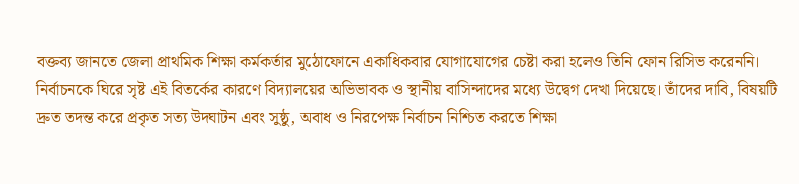বক্তব্য জানতে জেলা প্রাথমিক শিক্ষা কর্মকর্তার মুঠোফোনে একাধিকবার যোগাযোগের চেষ্টা করা হলেও তিনি ফোন রিসিভ করেননি।
নির্বাচনকে ঘিরে সৃষ্ট এই বিতর্কের কারণে বিদ্যালয়ের অভিভাবক ও স্থানীয় বাসিন্দাদের মধ্যে উদ্বেগ দেখা দিয়েছে। তাঁদের দাবি, বিষয়টি দ্রুত তদন্ত করে প্রকৃত সত্য উদ্ঘাটন এবং সুষ্ঠু, অবাধ ও নিরপেক্ষ নির্বাচন নিশ্চিত করতে শিক্ষা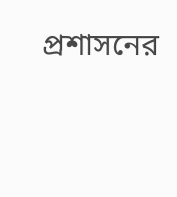প্রশাসনের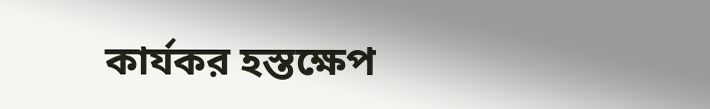কার্যকর হস্তক্ষেপ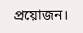প্রয়োজন।